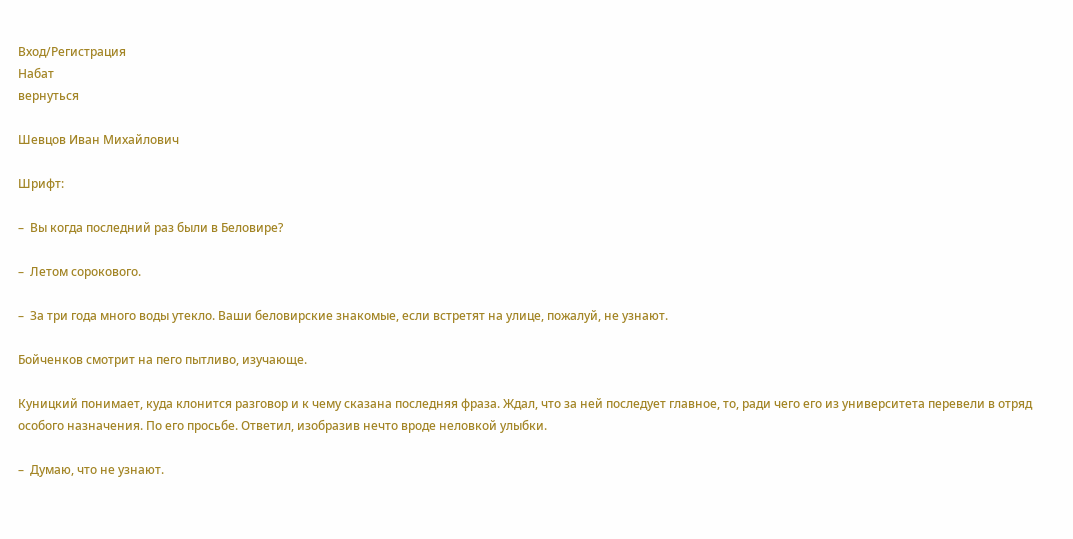Вход/Регистрация
Набат
вернуться

Шевцов Иван Михайлович

Шрифт:

–  Вы когда последний раз были в Беловире?

–  Летом сорокового.

–  За три года много воды утекло. Ваши беловирские знакомые, если встретят на улице, пожалуй, не узнают.

Бойченков смотрит на пего пытливо, изучающе.

Куницкий понимает, куда клонится разговор и к чему сказана последняя фраза. Ждал, что за ней последует главное, то, ради чего его из университета перевели в отряд особого назначения. По его просьбе. Ответил, изобразив нечто вроде неловкой улыбки.

–  Думаю, что не узнают.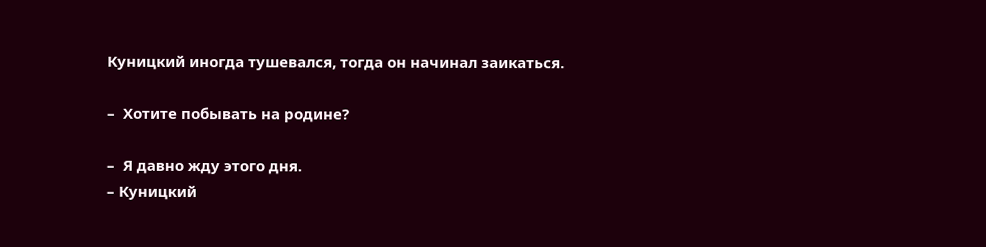Куницкий иногда тушевался, тогда он начинал заикаться.

–  Хотите побывать на родине?

–  Я давно жду этого дня.
– Куницкий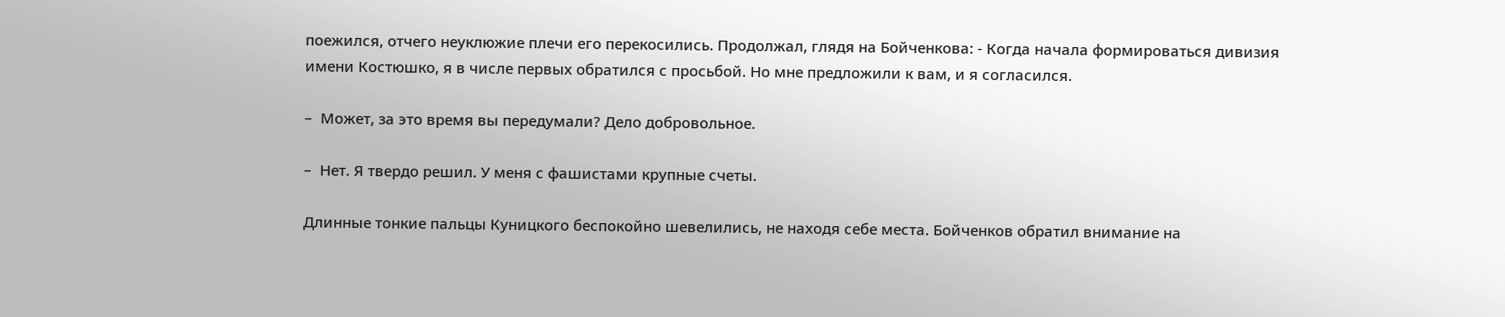поежился, отчего неуклюжие плечи его перекосились. Продолжал, глядя на Бойченкова: - Когда начала формироваться дивизия имени Костюшко, я в числе первых обратился с просьбой. Но мне предложили к вам, и я согласился.

–  Может, за это время вы передумали? Дело добровольное.

–  Нет. Я твердо решил. У меня с фашистами крупные счеты.

Длинные тонкие пальцы Куницкого беспокойно шевелились, не находя себе места. Бойченков обратил внимание на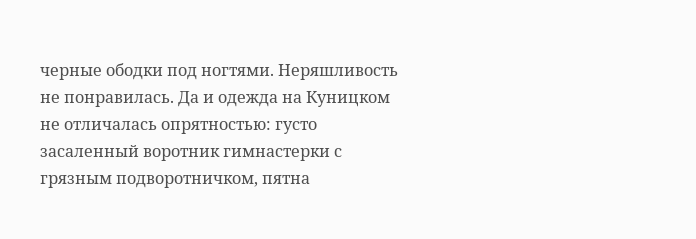черные ободки под ногтями. Неряшливость не понравилась. Да и одежда на Куницком не отличалась опрятностью: густо засаленный воротник гимнастерки с грязным подворотничком, пятна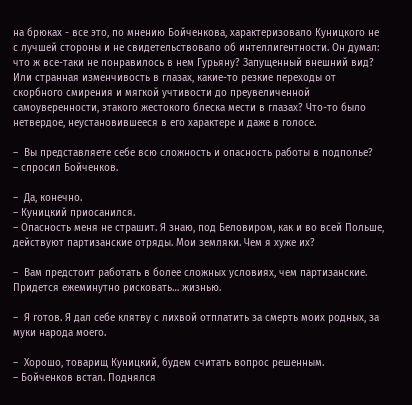на брюках - все это, по мнению Бойченкова, характеризовало Куницкого не с лучшей стороны и не свидетельствовало об интеллигентности. Он думал: что ж все-таки не понравилось в нем Гурьяну? Запущенный внешний вид? Или странная изменчивость в глазах, какие-то резкие переходы от скорбного смирения и мягкой учтивости до преувеличенной самоуверенности, этакого жестокого блеска мести в глазах? Что-то было нетвердое, неустановившееся в его характере и даже в голосе.

–  Вы представляете себе всю сложность и опасность работы в подполье?
– спросил Бойченков.

–  Да, конечно.
– Куницкий приосанился.
– Опасность меня не страшит. Я знаю, под Беловиром, как и во всей Польше, действуют партизанские отряды. Мои земляки. Чем я хуже их?

–  Вам предстоит работать в более сложных условиях, чем партизанские. Придется ежеминутно рисковать… жизнью.

–  Я готов. Я дал себе клятву с лихвой отплатить за смерть моих родных, за муки народа моего.

–  Хорошо, товарищ Куницкий, будем считать вопрос решенным.
– Бойченков встал. Поднялся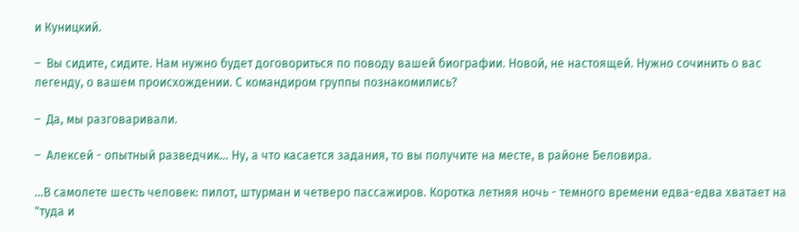и Куницкий.

–  Вы сидите, сидите. Нам нужно будет договориться по поводу вашей биографии. Новой, не настоящей. Нужно сочинить о вас легенду, о вашем происхождении. С командиром группы познакомились?

–  Да, мы разговаривали.

–  Алексей - опытный разведчик… Ну, а что касается задания, то вы получите на месте, в районе Беловира.

…В самолете шесть человек: пилот, штурман и четверо пассажиров. Коротка летняя ночь - темного времени едва-едва хватает на "туда и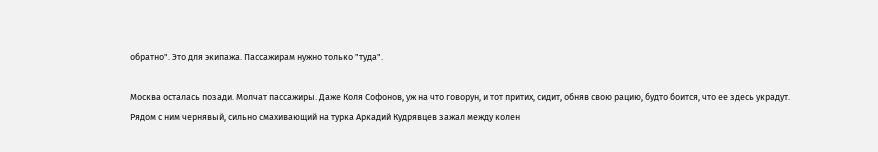обратно". Это для экипажа. Пассажирам нужно только "туда".

Москва осталась позади. Молчат пассажиры. Даже Коля Софонов, уж на что говорун, и тот притих, сидит, обняв свою рацию, будто боится, что ее здесь украдут. Рядом с ним чернявый, сильно смахивающий на турка Аркадий Кудрявцев зажал между колен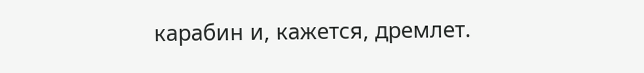карабин и, кажется, дремлет.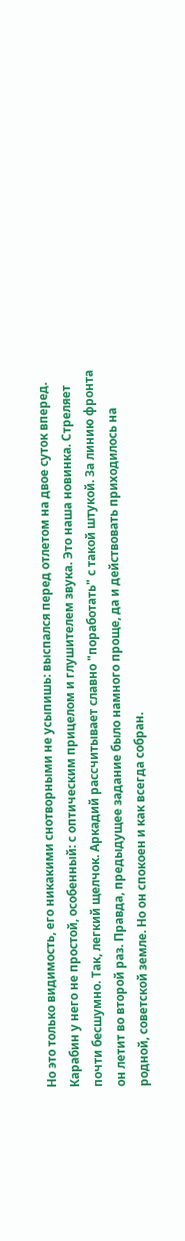Но это только видимость, его никакими снотворными не усыпишь: выспался перед отлетом на двое суток вперед. Карабин у него не простой, особенный: с оптическим прицелом и глушителем звука. Это наша новинка. Стреляет почти бесшумно. Так, легкий щелчок. Аркадий рассчитывает славно "поработать" с такой штукой. За линию фронта он летит во второй раз. Правда, предыдущее задание было намного проще, да и действовать приходилось на родной, советской земле. Но он спокоен и как всегда собран.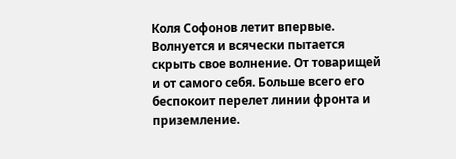Коля Софонов летит впервые. Волнуется и всячески пытается скрыть свое волнение. От товарищей и от самого себя. Больше всего его беспокоит перелет линии фронта и приземление.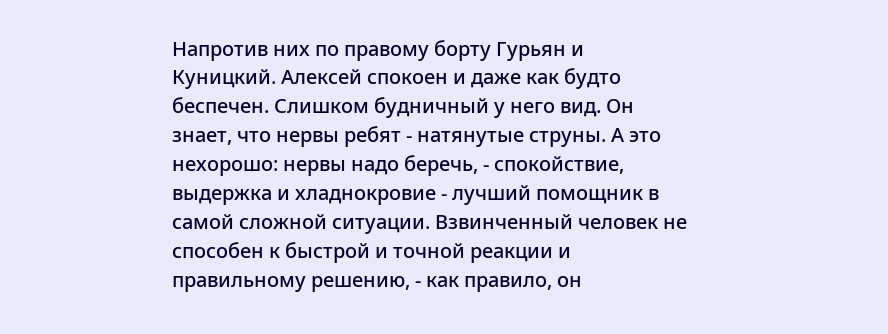Напротив них по правому борту Гурьян и Куницкий. Алексей спокоен и даже как будто беспечен. Слишком будничный у него вид. Он знает, что нервы ребят - натянутые струны. А это нехорошо: нервы надо беречь, - спокойствие, выдержка и хладнокровие - лучший помощник в самой сложной ситуации. Взвинченный человек не способен к быстрой и точной реакции и правильному решению, - как правило, он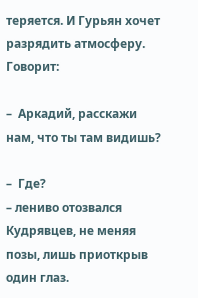теряется. И Гурьян хочет разрядить атмосферу. Говорит:

–  Аркадий, расскажи нам, что ты там видишь?

–  Где?
– лениво отозвался Кудрявцев, не меняя позы, лишь приоткрыв один глаз.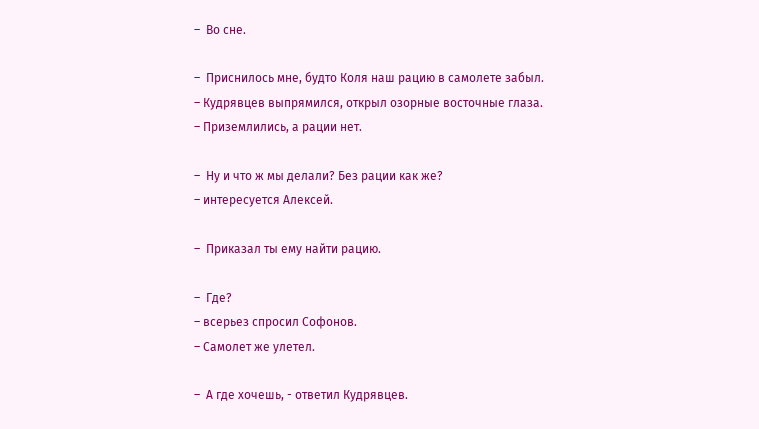–  Во сне.

–  Приснилось мне, будто Коля наш рацию в самолете забыл.
– Кудрявцев выпрямился, открыл озорные восточные глаза.
– Приземлились, а рации нет.

–  Ну и что ж мы делали? Без рации как же?
– интересуется Алексей.

–  Приказал ты ему найти рацию.

–  Где?
– всерьез спросил Софонов.
– Самолет же улетел.

–  А где хочешь, - ответил Кудрявцев.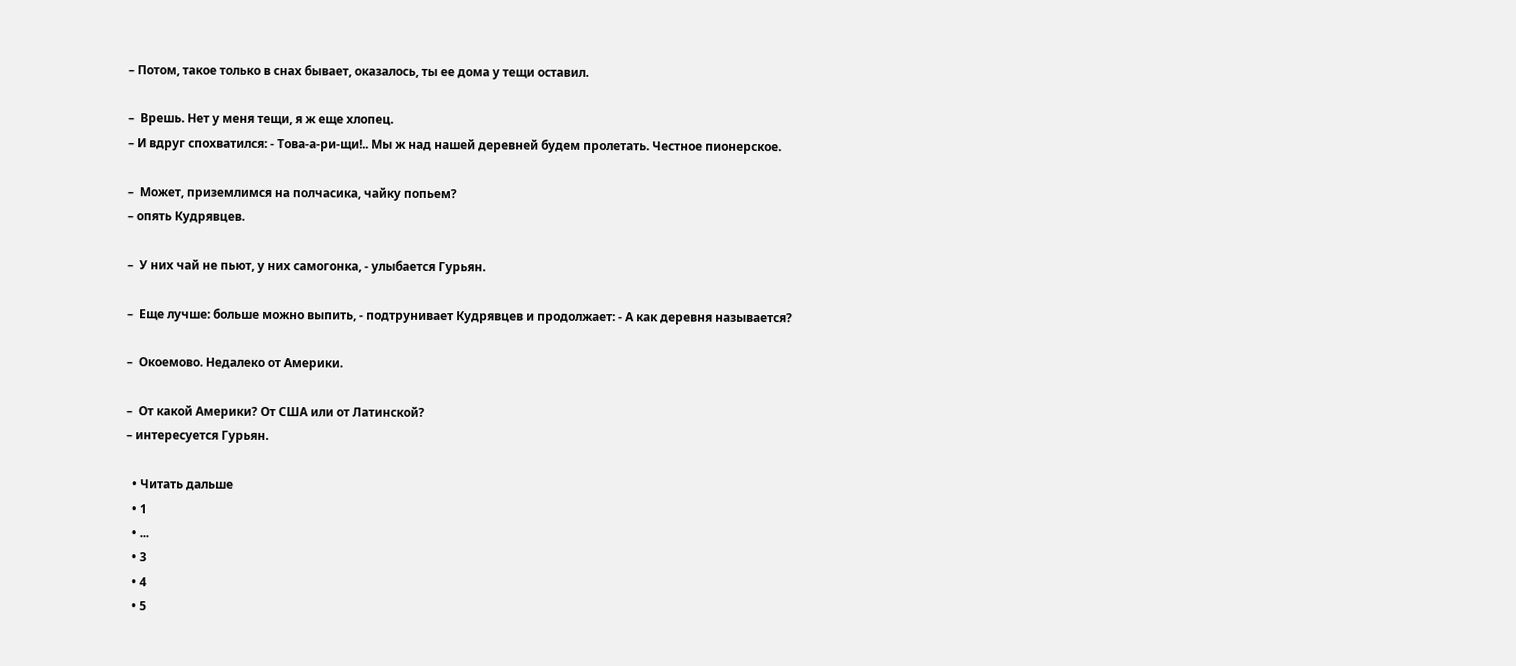– Потом, такое только в снах бывает, оказалось, ты ее дома у тещи оставил.

–  Врешь. Нет у меня тещи, я ж еще хлопец.
– И вдруг спохватился: - Това-а-ри-щи!.. Мы ж над нашей деревней будем пролетать. Честное пионерское.

–  Может, приземлимся на полчасика, чайку попьем?
– опять Кудрявцев.

–  У них чай не пьют, у них самогонка, - улыбается Гурьян.

–  Еще лучше: больше можно выпить, - подтрунивает Кудрявцев и продолжает: - А как деревня называется?

–  Окоемово. Недалеко от Америки.

–  От какой Америки? От США или от Латинской?
– интересуется Гурьян.

  • Читать дальше
  • 1
  • ...
  • 3
  • 4
  • 5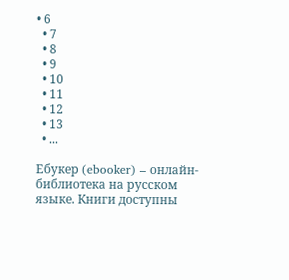• 6
  • 7
  • 8
  • 9
  • 10
  • 11
  • 12
  • 13
  • ...

Ебукер (ebooker) – онлайн-библиотека на русском языке. Книги доступны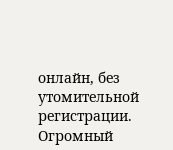онлайн, без утомительной регистрации. Огромный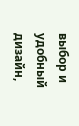выбор и удобный дизайн,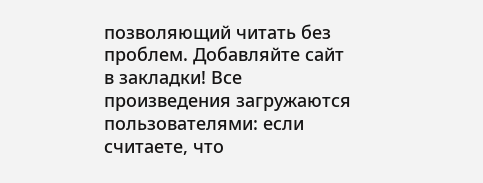позволяющий читать без проблем. Добавляйте сайт в закладки! Все произведения загружаются пользователями: если считаете, что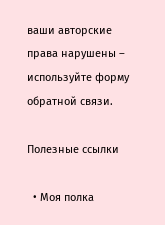ваши авторские права нарушены – используйте форму обратной связи.

Полезные ссылки

  • Моя полка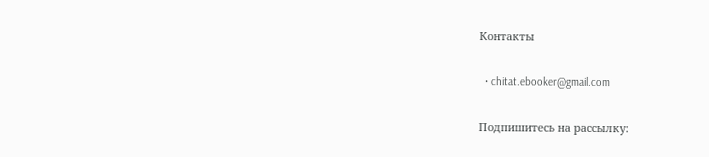Контакты

  • chitat.ebooker@gmail.com

Подпишитесь на рассылку: